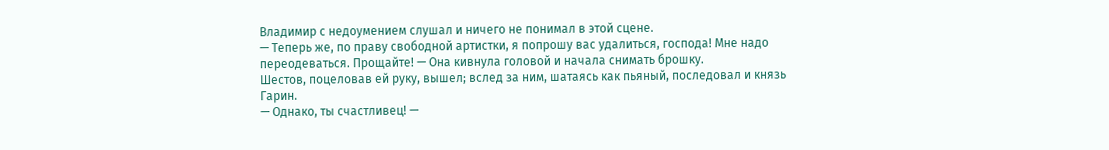Владимир с недоумением слушал и ничего не понимал в этой сцене.
— Теперь же, по праву свободной артистки, я попрошу вас удалиться, господа! Мне надо переодеваться. Прощайте! — Она кивнула головой и начала снимать брошку.
Шестов, поцеловав ей руку, вышел; вслед за ним, шатаясь как пьяный, последовал и князь Гарин.
— Однако, ты счастливец! —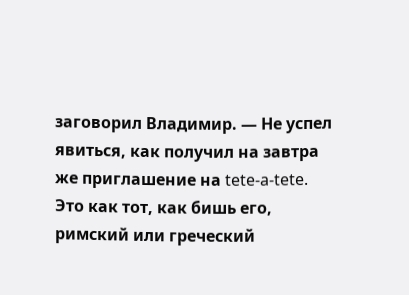заговорил Владимир. — Не успел явиться, как получил на завтра же приглашение на tete-a-tete. Это как тот, как бишь его, римский или греческий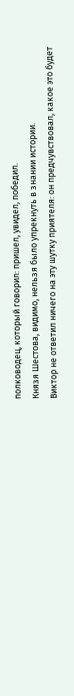полководец, который говорил: пришел, увидел, победил.
Князя Шестова, видимо, нельзя было упрекнуть в знании истории.
Виктор не ответил ничего на эту шутку приятеля: он предчувствовал, какое это будет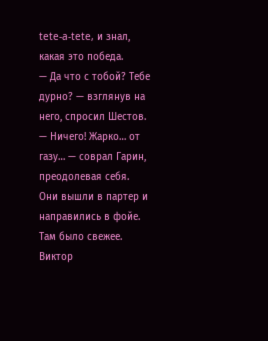tete-a-tete, и знал, какая это победа.
— Да что с тобой? Тебе дурно? — взглянув на него, спросил Шестов.
— Ничего! Жарко… от газу… — соврал Гарин, преодолевая себя.
Они вышли в партер и направились в фойе.
Там было свежее. Виктор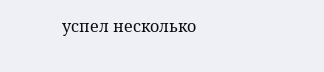успел несколько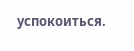успокоиться.